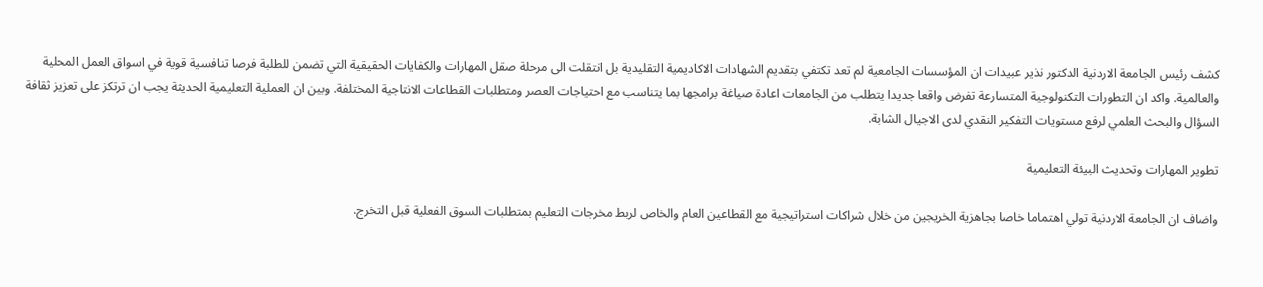كشف رئيس الجامعة الاردنية الدكتور نذير عبيدات ان المؤسسات الجامعية لم تعد تكتفي بتقديم الشهادات الاكاديمية التقليدية بل انتقلت الى مرحلة صقل المهارات والكفايات الحقيقية التي تضمن للطلبة فرصا تنافسية قوية في اسواق العمل المحلية والعالمية. واكد ان التطورات التكنولوجية المتسارعة تفرض واقعا جديدا يتطلب من الجامعات اعادة صياغة برامجها بما يتناسب مع احتياجات العصر ومتطلبات القطاعات الانتاجية المختلفة. وبين ان العملية التعليمية الحديثة يجب ان ترتكز على تعزيز ثقافة السؤال والبحث العلمي لرفع مستويات التفكير النقدي لدى الاجيال الشابة.

تطوير المهارات وتحديث البيئة التعليمية

واضاف ان الجامعة الاردنية تولي اهتماما خاصا بجاهزية الخريجين من خلال شراكات استراتيجية مع القطاعين العام والخاص لربط مخرجات التعليم بمتطلبات السوق الفعلية قبل التخرج.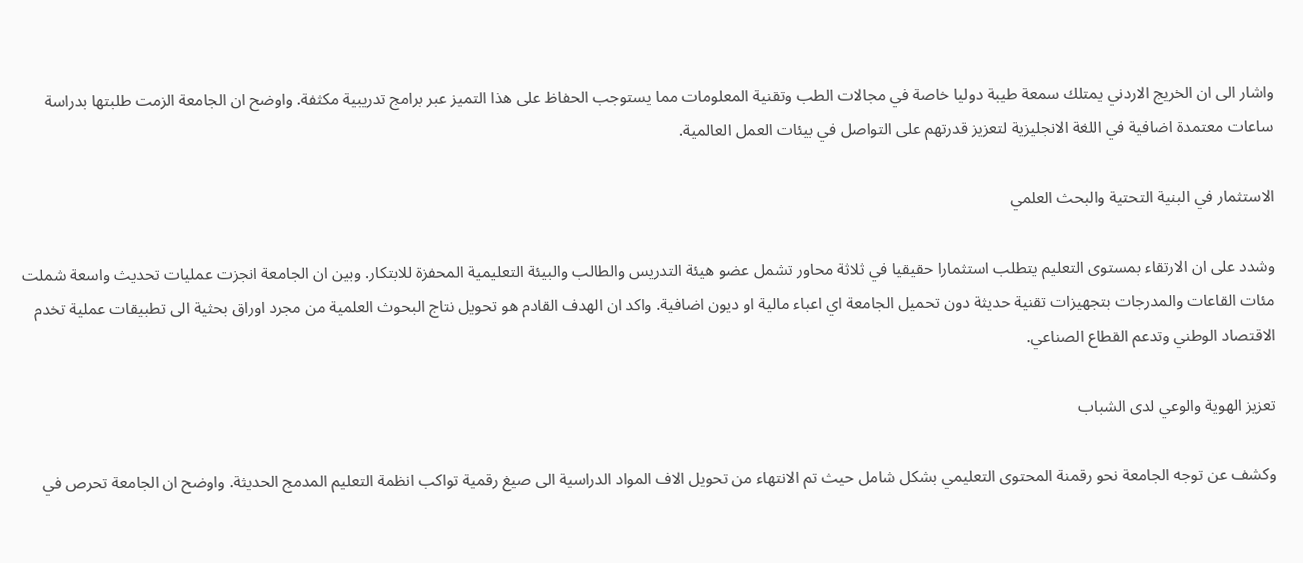واشار الى ان الخريج الاردني يمتلك سمعة طيبة دوليا خاصة في مجالات الطب وتقنية المعلومات مما يستوجب الحفاظ على هذا التميز عبر برامج تدريبية مكثفة. واوضح ان الجامعة الزمت طلبتها بدراسة ساعات معتمدة اضافية في اللغة الانجليزية لتعزيز قدرتهم على التواصل في بيئات العمل العالمية.

الاستثمار في البنية التحتية والبحث العلمي

وشدد على ان الارتقاء بمستوى التعليم يتطلب استثمارا حقيقيا في ثلاثة محاور تشمل عضو هيئة التدريس والطالب والبيئة التعليمية المحفزة للابتكار. وبين ان الجامعة انجزت عمليات تحديث واسعة شملت مئات القاعات والمدرجات بتجهيزات تقنية حديثة دون تحميل الجامعة اي اعباء مالية او ديون اضافية. واكد ان الهدف القادم هو تحويل نتاج البحوث العلمية من مجرد اوراق بحثية الى تطبيقات عملية تخدم الاقتصاد الوطني وتدعم القطاع الصناعي.

تعزيز الهوية والوعي لدى الشباب

وكشف عن توجه الجامعة نحو رقمنة المحتوى التعليمي بشكل شامل حيث تم الانتهاء من تحويل الاف المواد الدراسية الى صيغ رقمية تواكب انظمة التعليم المدمج الحديثة. واوضح ان الجامعة تحرص في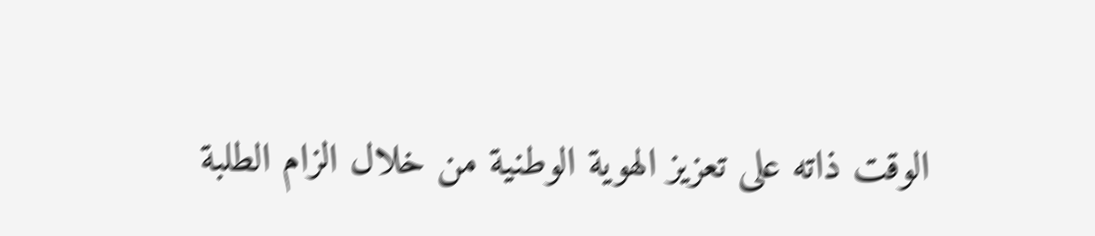الوقت ذاته على تعزيز الهوية الوطنية من خلال الزام الطلبة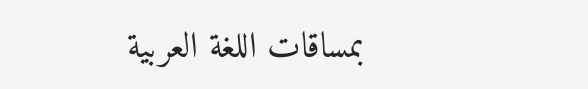بمساقات اللغة العربية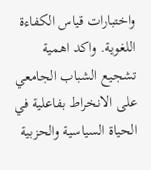واختبارات قياس الكفاءة اللغوية. واكد اهمية تشجيع الشباب الجامعي على الانخراط بفاعلية في الحياة السياسية والحزبية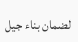لضمان بناء جيل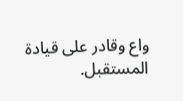واع وقادر على قيادة المستقبل.